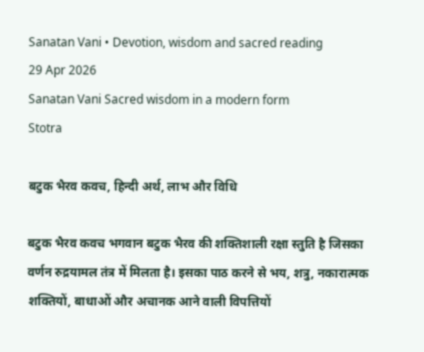Sanatan Vani • Devotion, wisdom and sacred reading
29 Apr 2026
Sanatan Vani Sacred wisdom in a modern form
Stotra

बटुक भैरव कवच, हिन्दी अर्थ, लाभ और विधि

बटुक भैरव कवच भगवान बटुक भैरव की शक्तिशाली रक्षा स्तुति है जिसका वर्णन रुद्रयामल तंत्र में मिलता है। इसका पाठ करने से भय, शत्रु, नकारात्मक शक्तियों, बाधाओं और अचानक आने वाली विपत्तियों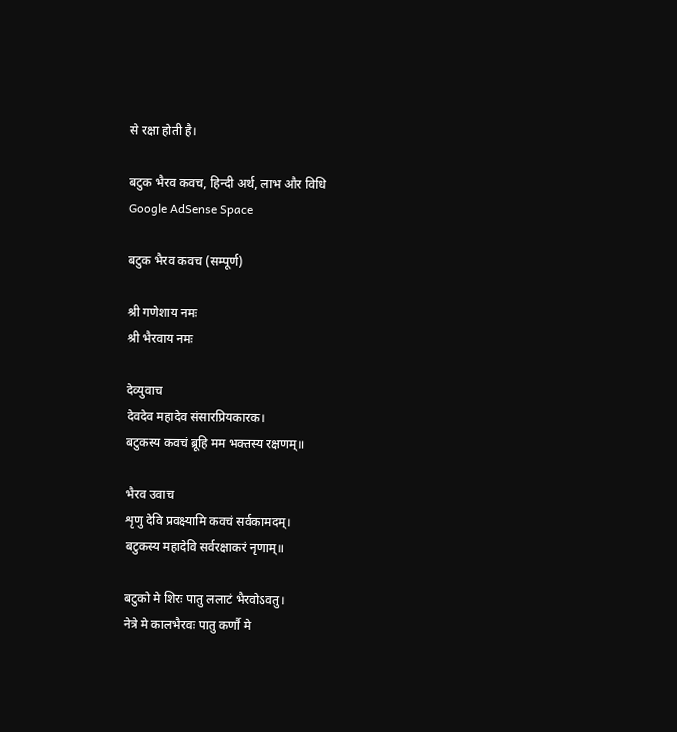से रक्षा होती है।

बटुक भैरव कवच, हिन्दी अर्थ, लाभ और विधि
Google AdSense Space

बटुक भैरव कवच (सम्पूर्ण)

श्री गणेशाय नमः
श्री भैरवाय नमः

देव्युवाच
देवदेव महादेव संसारप्रियकारक।
बटुकस्य कवचं ब्रूहि मम भक्तस्य रक्षणम्॥

भैरव उवाच
शृणु देवि प्रवक्ष्यामि कवचं सर्वकामदम्।
बटुकस्य महादेवि सर्वरक्षाकरं नृणाम्॥

बटुको मे शिरः पातु ललाटं भैरवोऽवतु।
नेत्रे मे कालभैरवः पातु कर्णौ मे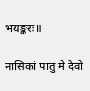भयङ्करः॥

नासिकां पातु मे देवो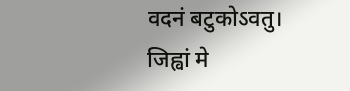वदनं बटुकोऽवतु।
जिह्वां मे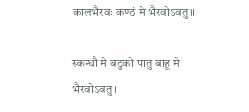कालभैरवः कण्ठं मे भैरवोऽवतु॥

स्कन्धौ मे बटुको पातु बाहू मे भैरवोऽवतु।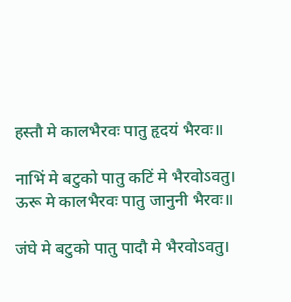हस्तौ मे कालभैरवः पातु हृदयं भैरवः॥

नाभिं मे बटुको पातु कटिं मे भैरवोऽवतु।
ऊरू मे कालभैरवः पातु जानुनी भैरवः॥

जंघे मे बटुको पातु पादौ मे भैरवोऽवतु।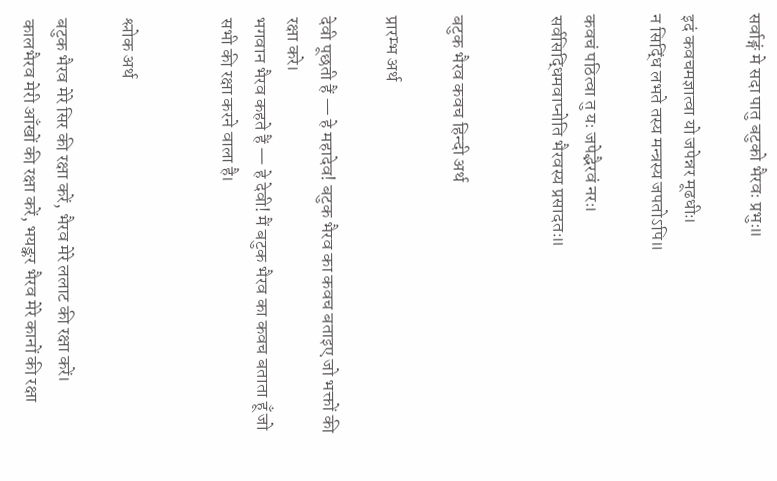सर्वाङ्गं मे सदा पातु बटुको भैरवः प्रभुः॥

इदं कवचमज्ञात्वा यो जपेन्नर मूढधीः।
न सिद्धिं लभते तस्य मन्त्रस्य जपतोऽपि॥

कवचं पठित्वा तु यः जपेद्भैरवं नरः।
सर्वसिद्धिमवाप्नोति भैरवस्य प्रसादतः॥


बटुक भैरव कवच हिन्दी अर्थ

प्रारम्भ अर्थ

देवी पूछती हैं — हे महादेव! बटुक भैरव का कवच बताइए जो भक्तों की रक्षा करे।
भगवान भैरव कहते हैं — हे देवी! मैं बटुक भैरव का कवच बताता हूँ जो सभी की रक्षा करने वाला है।


श्लोक अर्थ

बटुक भैरव मेरे सिर की रक्षा करें, भैरव मेरे ललाट की रक्षा करें।
कालभैरव मेरी आँखों की रक्षा करें, भयङ्कर भैरव मेरे कानों की रक्षा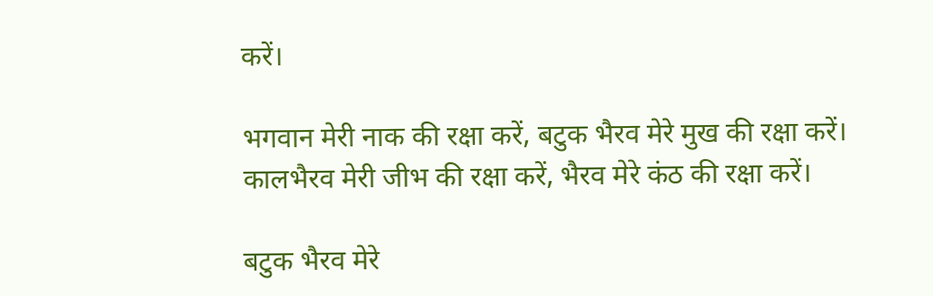करें।

भगवान मेरी नाक की रक्षा करें, बटुक भैरव मेरे मुख की रक्षा करें।
कालभैरव मेरी जीभ की रक्षा करें, भैरव मेरे कंठ की रक्षा करें।

बटुक भैरव मेरे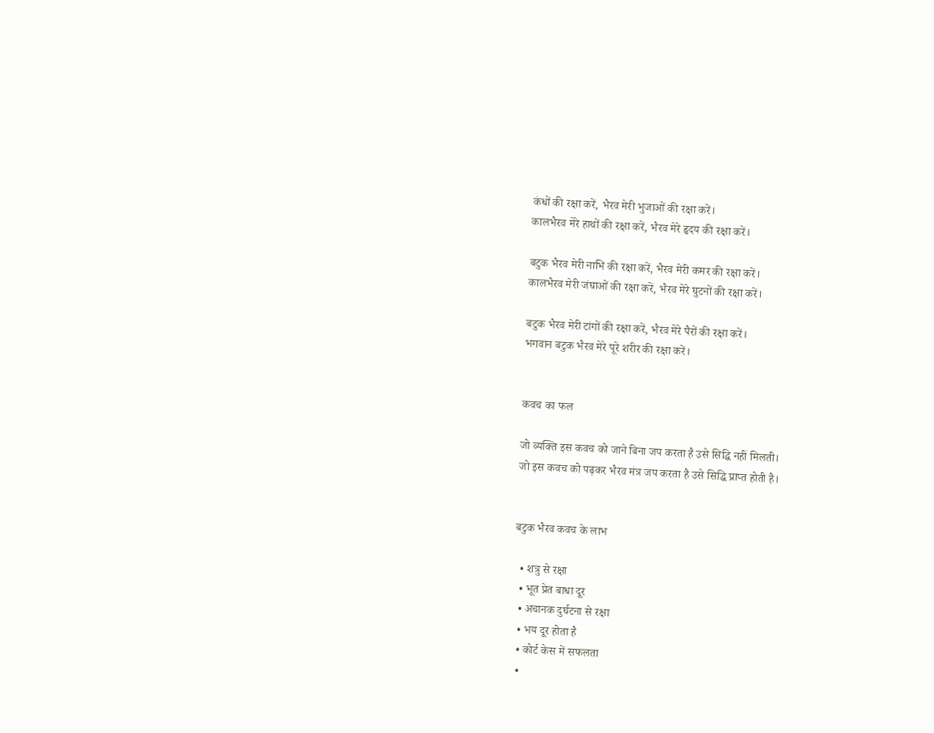कंधों की रक्षा करें, भैरव मेरी भुजाओं की रक्षा करें।
कालभैरव मेरे हाथों की रक्षा करें, भैरव मेरे हृदय की रक्षा करें।

बटुक भैरव मेरी नाभि की रक्षा करें, भैरव मेरी कमर की रक्षा करें।
कालभैरव मेरी जंघाओं की रक्षा करें, भैरव मेरे घुटनों की रक्षा करें।

बटुक भैरव मेरी टांगों की रक्षा करें, भैरव मेरे पैरों की रक्षा करें।
भगवान बटुक भैरव मेरे पूरे शरीर की रक्षा करें।


कवच का फल

जो व्यक्ति इस कवच को जाने बिना जप करता है उसे सिद्धि नहीं मिलती।
जो इस कवच को पढ़कर भैरव मंत्र जप करता है उसे सिद्धि प्राप्त होती है।


बटुक भैरव कवच के लाभ

  • शत्रु से रक्षा
  • भूत प्रेत बाधा दूर
  • अचानक दुर्घटना से रक्षा
  • भय दूर होता है
  • कोर्ट केस में सफलता
  •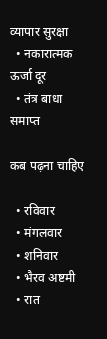व्यापार सुरक्षा
  • नकारात्मक ऊर्जा दूर
  • तंत्र बाधा समाप्त

कब पढ़ना चाहिए

  • रविवार
  • मंगलवार
  • शनिवार
  • भैरव अष्टमी
  • रात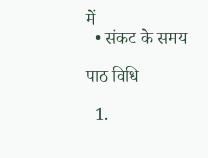में
  • संकट के समय

पाठ विधि

  1.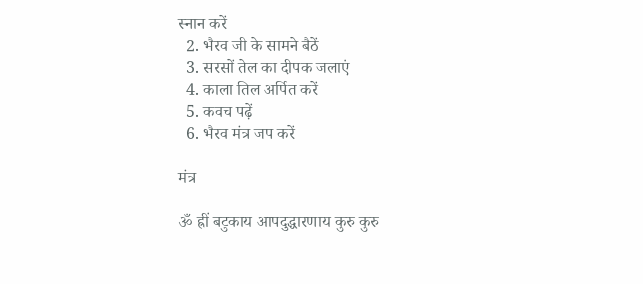स्नान करें
  2. भैरव जी के सामने बैठें
  3. सरसों तेल का दीपक जलाएं
  4. काला तिल अर्पित करें
  5. कवच पढ़ें
  6. भैरव मंत्र जप करें

मंत्र

ॐ ह्रीं बटुकाय आपदुद्धारणाय कुरु कुरु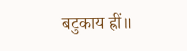बटुकाय ह्रीं॥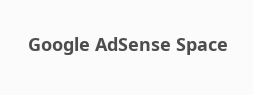Google AdSense Space